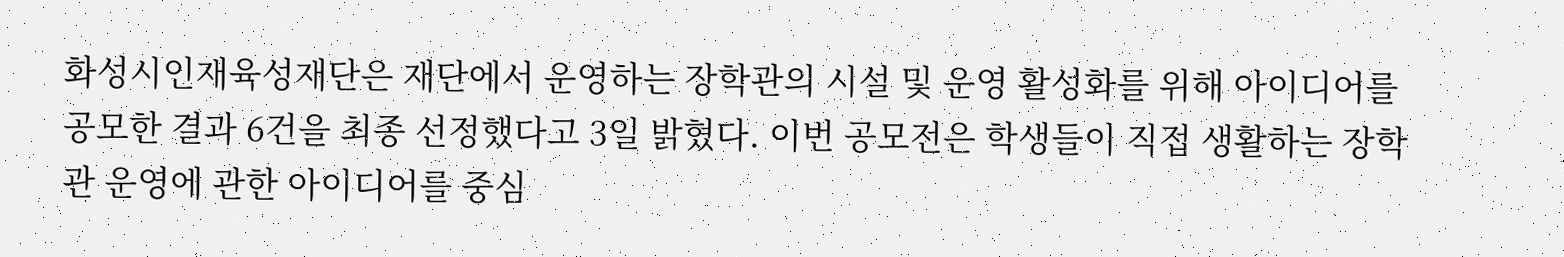화성시인재육성재단은 재단에서 운영하는 장학관의 시설 및 운영 활성화를 위해 아이디어를 공모한 결과 6건을 최종 선정했다고 3일 밝혔다. 이번 공모전은 학생들이 직접 생활하는 장학관 운영에 관한 아이디어를 중심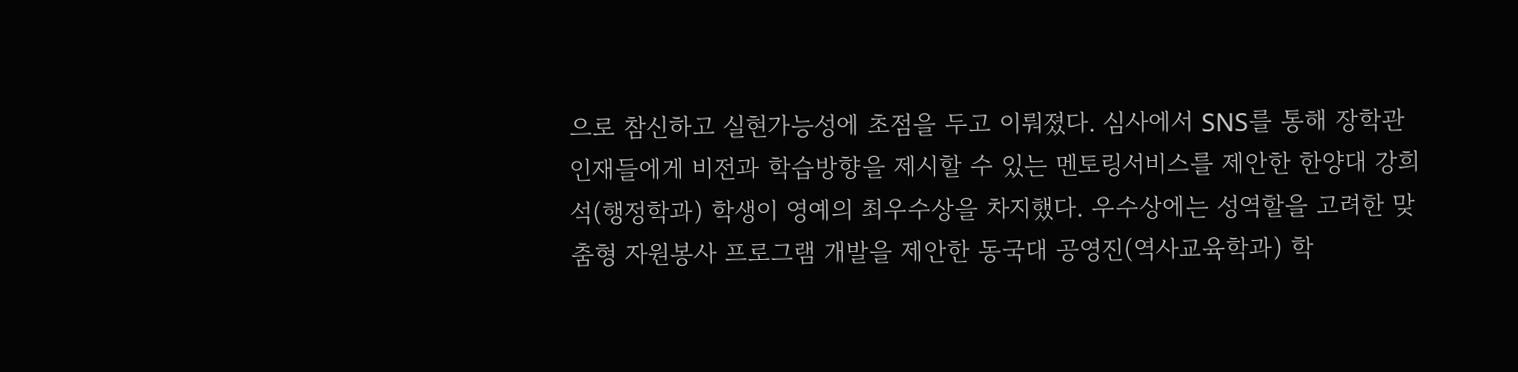으로 참신하고 실현가능성에 초점을 두고 이뤄졌다. 심사에서 SNS를 통해 장학관 인재들에게 비전과 학습방향을 제시할 수 있는 멘토링서비스를 제안한 한양대 강희석(행정학과) 학생이 영예의 최우수상을 차지했다. 우수상에는 성역할을 고려한 맞춤형 자원봉사 프로그램 개발을 제안한 동국대 공영진(역사교육학과) 학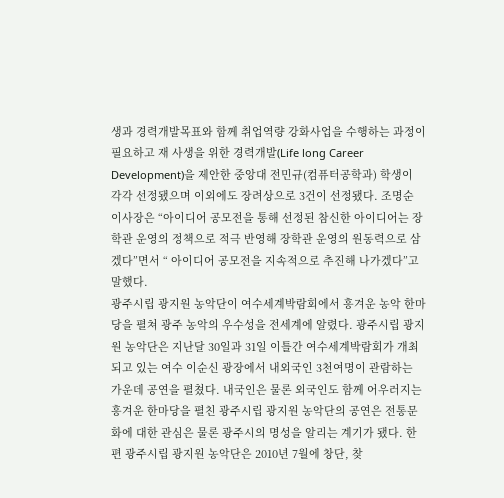생과 경력개발목표와 함께 취업역량 강화사업을 수행하는 과정이 필요하고 재 사생을 위한 경력개발(Life long Career Development)을 제안한 중앙대 전민규(컴퓨터공학과) 학생이 각각 선정됐으며 이외에도 장려상으로 3건이 선정됐다. 조명순 이사장은 “아이디어 공모전을 통해 선정된 참신한 아이디어는 장학관 운영의 정책으로 적극 반영해 장학관 운영의 원동력으로 삼겠다”면서 “ 아이디어 공모전을 지속적으로 추진해 나가겠다”고 말했다.
광주시립 광지원 농악단이 여수세계박람회에서 흥겨운 농악 한마당을 펼쳐 광주 농악의 우수성을 전세계에 알렸다. 광주시립 광지원 농악단은 지난달 30일과 31일 이틀간 여수세계박람회가 개최되고 있는 여수 이순신 광장에서 내외국인 3천여명이 관람하는 가운데 공연을 펼쳤다. 내국인은 물론 외국인도 함께 어우러지는 흥겨운 한마당을 펼친 광주시립 광지원 농악단의 공연은 전통문화에 대한 관심은 물론 광주시의 명성을 알리는 계기가 됐다. 한편 광주시립 광지원 농악단은 2010년 7월에 창단, 찾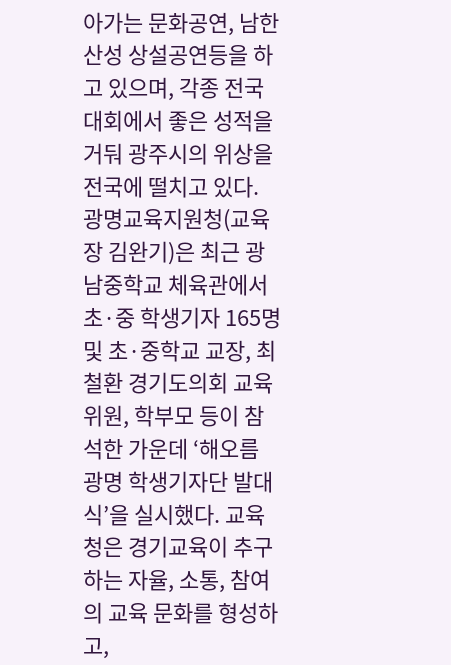아가는 문화공연, 남한산성 상설공연등을 하고 있으며, 각종 전국대회에서 좋은 성적을 거둬 광주시의 위상을 전국에 떨치고 있다.
광명교육지원청(교육장 김완기)은 최근 광남중학교 체육관에서 초·중 학생기자 165명 및 초·중학교 교장, 최철환 경기도의회 교육위원, 학부모 등이 참석한 가운데 ‘해오름 광명 학생기자단 발대식’을 실시했다. 교육청은 경기교육이 추구하는 자율, 소통, 참여의 교육 문화를 형성하고,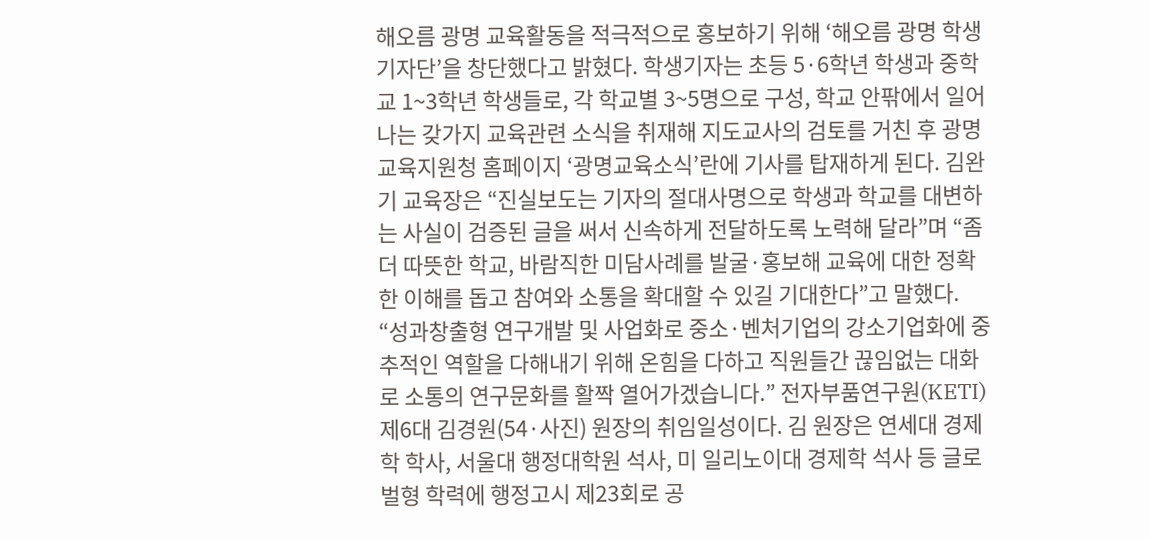해오름 광명 교육활동을 적극적으로 홍보하기 위해 ‘해오름 광명 학생 기자단’을 창단했다고 밝혔다. 학생기자는 초등 5·6학년 학생과 중학교 1~3학년 학생들로, 각 학교별 3~5명으로 구성, 학교 안팎에서 일어나는 갖가지 교육관련 소식을 취재해 지도교사의 검토를 거친 후 광명교육지원청 홈페이지 ‘광명교육소식’란에 기사를 탑재하게 된다. 김완기 교육장은 “진실보도는 기자의 절대사명으로 학생과 학교를 대변하는 사실이 검증된 글을 써서 신속하게 전달하도록 노력해 달라”며 “좀 더 따뜻한 학교, 바람직한 미담사례를 발굴·홍보해 교육에 대한 정확한 이해를 돕고 참여와 소통을 확대할 수 있길 기대한다”고 말했다.
“성과창출형 연구개발 및 사업화로 중소·벤처기업의 강소기업화에 중추적인 역할을 다해내기 위해 온힘을 다하고 직원들간 끊임없는 대화로 소통의 연구문화를 활짝 열어가겠습니다.” 전자부품연구원(KETI) 제6대 김경원(54·사진) 원장의 취임일성이다. 김 원장은 연세대 경제학 학사, 서울대 행정대학원 석사, 미 일리노이대 경제학 석사 등 글로벌형 학력에 행정고시 제23회로 공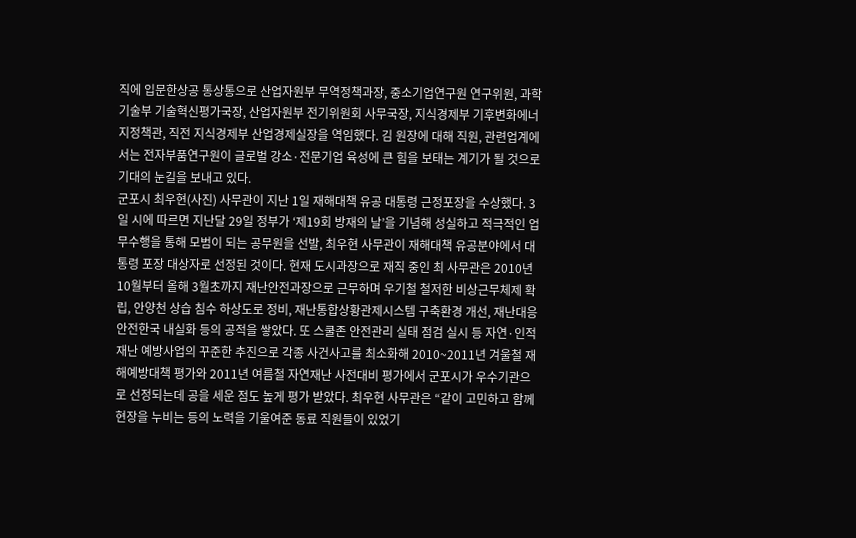직에 입문한상공 통상통으로 산업자원부 무역정책과장, 중소기업연구원 연구위원, 과학기술부 기술혁신평가국장, 산업자원부 전기위원회 사무국장, 지식경제부 기후변화에너지정책관, 직전 지식경제부 산업경제실장을 역임했다. 김 원장에 대해 직원, 관련업계에서는 전자부품연구원이 글로벌 강소·전문기업 육성에 큰 힘을 보태는 계기가 될 것으로 기대의 눈길을 보내고 있다.
군포시 최우현(사진) 사무관이 지난 1일 재해대책 유공 대통령 근정포장을 수상했다. 3일 시에 따르면 지난달 29일 정부가 ‘제19회 방재의 날’을 기념해 성실하고 적극적인 업무수행을 통해 모범이 되는 공무원을 선발, 최우현 사무관이 재해대책 유공분야에서 대통령 포장 대상자로 선정된 것이다. 현재 도시과장으로 재직 중인 최 사무관은 2010년 10월부터 올해 3월초까지 재난안전과장으로 근무하며 우기철 철저한 비상근무체제 확립, 안양천 상습 침수 하상도로 정비, 재난통합상황관제시스템 구축환경 개선, 재난대응 안전한국 내실화 등의 공적을 쌓았다. 또 스쿨존 안전관리 실태 점검 실시 등 자연·인적재난 예방사업의 꾸준한 추진으로 각종 사건사고를 최소화해 2010~2011년 겨울철 재해예방대책 평가와 2011년 여름철 자연재난 사전대비 평가에서 군포시가 우수기관으로 선정되는데 공을 세운 점도 높게 평가 받았다. 최우현 사무관은 “같이 고민하고 함께 현장을 누비는 등의 노력을 기울여준 동료 직원들이 있었기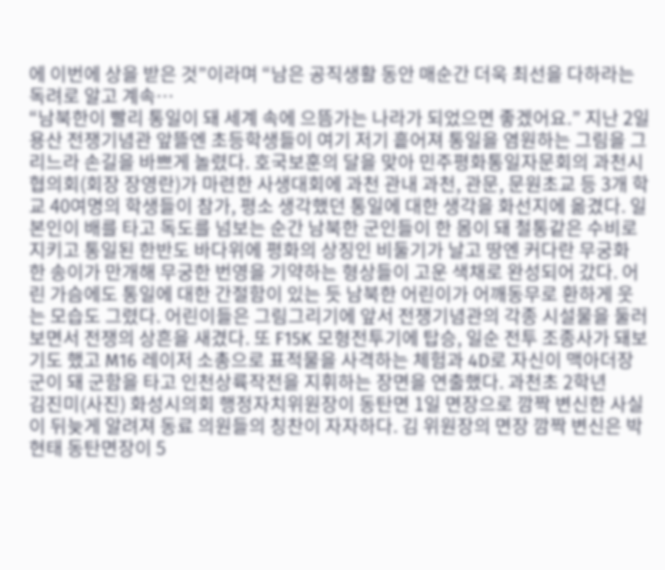에 이번에 상을 받은 것”이라며 “남은 공직생활 동안 매순간 더욱 최선을 다하라는 독려로 알고 계속…
“남북한이 빨리 통일이 돼 세계 속에 으뜸가는 나라가 되었으면 좋겠어요.” 지난 2일 용산 전쟁기념관 앞뜰엔 초등학생들이 여기 저기 흩어져 통일을 염원하는 그림을 그리느라 손길을 바쁘게 놀렸다. 호국보훈의 달을 맞아 민주평화통일자문회의 과천시협의회(회장 장영란)가 마련한 사생대회에 과천 관내 과천, 관문, 문원초교 등 3개 학교 40여명의 학생들이 참가, 평소 생각했던 통일에 대한 생각을 화선지에 옮겼다. 일본인이 배를 타고 독도를 넘보는 순간 남북한 군인들이 한 몸이 돼 철통같은 수비로 지키고 통일된 한반도 바다위에 평화의 상징인 비둘기가 날고 땅엔 커다란 무궁화 한 송이가 만개해 무궁한 번영을 기약하는 형상들이 고운 색채로 완성되어 갔다. 어린 가슴에도 통일에 대한 간절함이 있는 듯 남북한 어린이가 어깨동무로 환하게 웃는 모습도 그렸다. 어린이들은 그림그리기에 앞서 전쟁기념관의 각종 시설물을 둘러보면서 전쟁의 상흔을 새겼다. 또 F15K 모형전투기에 탑승, 일순 전투 조종사가 돼보기도 했고 M16 레이저 소총으로 표적물을 사격하는 체험과 4D로 자신이 맥아더장군이 돼 군함을 타고 인천상륙작전을 지휘하는 장면을 연출했다. 과천초 2학년
김진미(사진) 화성시의회 행정자치위원장이 동탄면 1일 면장으로 깜짝 변신한 사실이 뒤늦게 알려져 동료 의원들의 칭찬이 자자하다. 김 위원장의 면장 깜짝 변신은 박현태 동탄면장이 5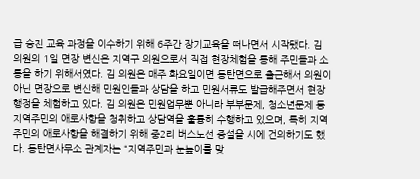급 승진 교육 과정을 이수하기 위해 6주간 장기교육을 떠나면서 시작됐다. 김 의원의 1일 면장 변신은 지역구 의원으로서 직접 현장체험을 통해 주민들과 소통을 하기 위해서였다. 김 의원은 매주 화요일이면 동탄면으로 출근해서 의원이 아닌 면장으로 변신해 민원인들과 상담을 하고 민원서류도 발급해주면서 현장행정을 체험하고 있다. 김 의원은 민원업무뿐 아니라 부부문제, 청소년문제 등 지역주민의 애로사항을 청취하고 상담역을 훌륭히 수행하고 있으며, 특히 지역주민의 애로사항을 해결하기 위해 중2리 버스노선 증설을 시에 건의하기도 했다. 동탄면사무소 관계자는 “지역주민과 눈높이를 맞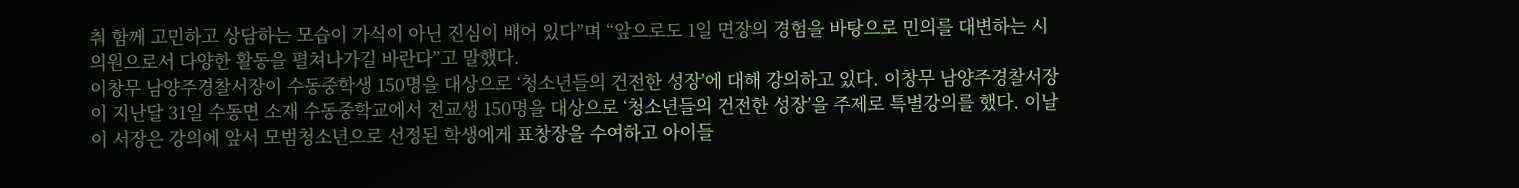춰 함께 고민하고 상담하는 모습이 가식이 아닌 진심이 배어 있다”며 “앞으로도 1일 면장의 경험을 바탕으로 민의를 대변하는 시의원으로서 다양한 활동을 펼쳐나가길 바란다”고 말했다.
이창무 남양주경찰서장이 수동중학생 150명을 대상으로 ‘청소년들의 건전한 성장’에 대해 강의하고 있다. 이창무 남양주경찰서장이 지난달 31일 수동면 소재 수동중학교에서 전교생 150명을 대상으로 ‘청소년들의 건전한 성장’을 주제로 특별강의를 했다. 이날 이 서장은 강의에 앞서 모범청소년으로 선정된 학생에게 표창장을 수여하고 아이들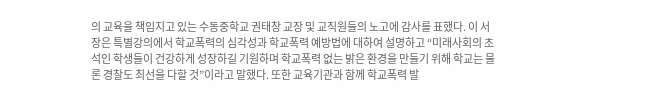의 교육을 책임지고 있는 수동중학교 권태창 교장 및 교직원들의 노고에 감사를 표했다. 이 서장은 특별강의에서 학교폭력의 심각성과 학교폭력 예방법에 대하여 설명하고 “미래사회의 초석인 학생들이 건강하게 성장하길 기원하며 학교폭력 없는 밝은 환경을 만들기 위해 학교는 물론 경찰도 최선을 다할 것”이라고 말했다. 또한 교육기관과 함께 학교폭력 발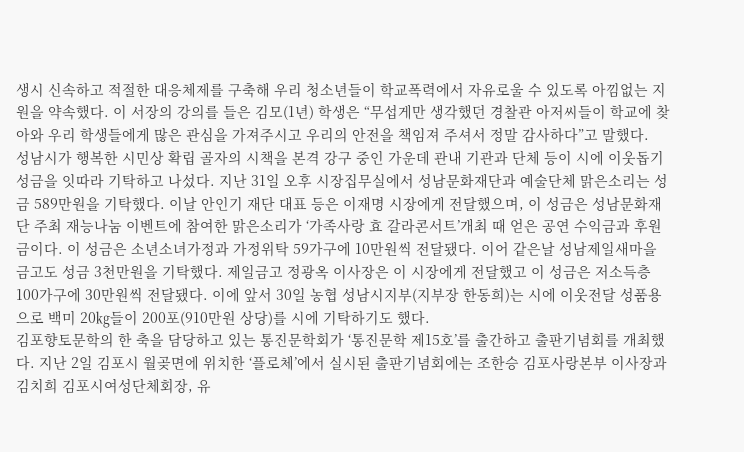생시 신속하고 적절한 대응체제를 구축해 우리 청소년들이 학교폭력에서 자유로울 수 있도록 아낌없는 지원을 약속했다. 이 서장의 강의를 들은 김모(1년) 학생은 “무섭게만 생각했던 경찰관 아저씨들이 학교에 찾아와 우리 학생들에게 많은 관심을 가져주시고 우리의 안전을 책임져 주셔서 정말 감사하다”고 말했다.
성남시가 행복한 시민상 확립 골자의 시책을 본격 강구 중인 가운데 관내 기관과 단체 등이 시에 이웃돕기 성금을 잇따라 기탁하고 나섰다. 지난 31일 오후 시장집무실에서 성남문화재단과 예술단체 맑은소리는 성금 589만원을 기탁했다. 이날 안인기 재단 대표 등은 이재명 시장에게 전달했으며, 이 성금은 성남문화재단 주최 재능나눔 이벤트에 참여한 맑은소리가 ‘가족사랑 효 갈라콘서트’개최 때 얻은 공연 수익금과 후원금이다. 이 성금은 소년소녀가정과 가정위탁 59가구에 10만원씩 전달됐다. 이어 같은날 성남제일새마을금고도 성금 3천만원을 기탁했다. 제일금고 정광옥 이사장은 이 시장에게 전달했고 이 성금은 저소득층 100가구에 30만원씩 전달됐다. 이에 앞서 30일 농협 성남시지부(지부장 한동희)는 시에 이웃전달 성품용으로 백미 20㎏들이 200포(910만원 상당)를 시에 기탁하기도 했다.
김포향토문학의 한 축을 담당하고 있는 통진문학회가 ‘통진문학 제15호’를 출간하고 출판기념회를 개최했다. 지난 2일 김포시 월곶면에 위치한 ‘플로체’에서 실시된 출판기념회에는 조한승 김포사랑본부 이사장과 김치희 김포시여성단체회장, 유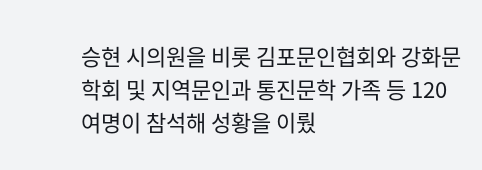승현 시의원을 비롯 김포문인협회와 강화문학회 및 지역문인과 통진문학 가족 등 120여명이 참석해 성황을 이뤘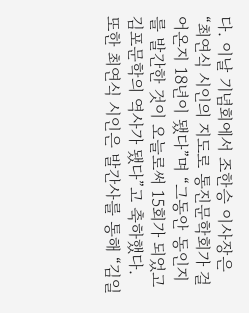다. 이날 기념회에서 조한승 이사장은 “최연식 시인의 지도로 통진문학회가 걸어온지 18년이 됐다”며 “그동안 동인지를 발간한 것이 오늘로써 15회가 되었고 김포문학의 역사가 됐다”고 축하했다. 또한 최연식 시인은 발간사를 통해 “김일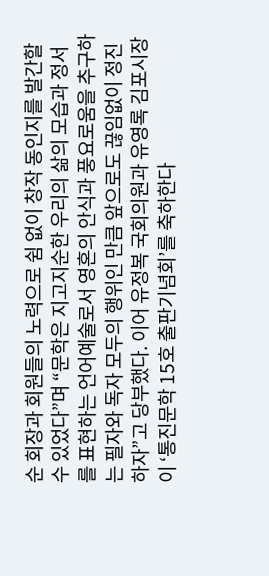순 회장과 회원들의 노력으로 쉼 없이 창작 동인지를 발간할 수 있었다”며 “문학은 지고지순한 우리의 삶의 모습과 정서를 표현하는 언어예술로서 영혼의 안식과 풍요로움을 추구하는 필자와 독자 모두의 행위인 만큼 앞으로도 끊임없이 정진하자”고 당부했다. 이어 유정복 국회의원과 유영록 김포시장이 ‘통진문학 15호 출판기념회’를 축하한다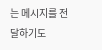는 메시지를 전달하기도